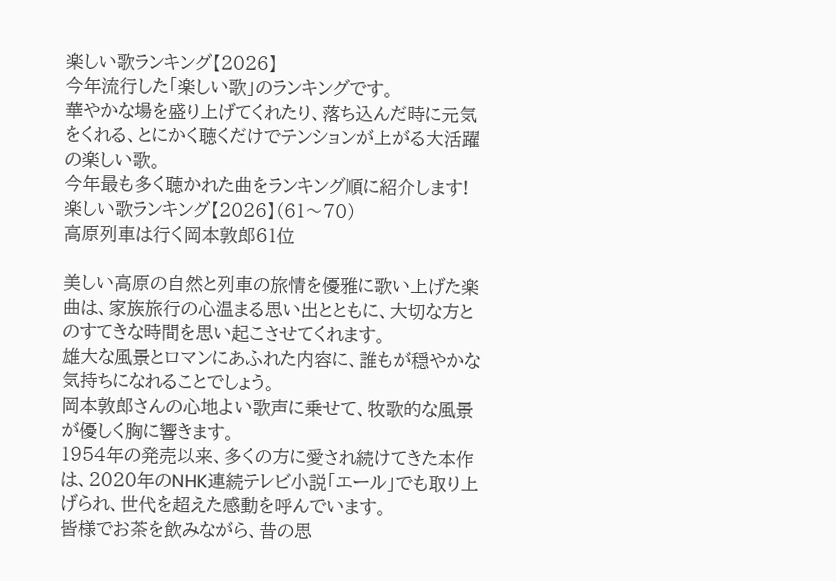楽しい歌ランキング【2026】
今年流行した「楽しい歌」のランキングです。
華やかな場を盛り上げてくれたり、落ち込んだ時に元気をくれる、とにかく聴くだけでテンションが上がる大活躍の楽しい歌。
今年最も多く聴かれた曲をランキング順に紹介します!
楽しい歌ランキング【2026】(61〜70)
高原列車は行く岡本敦郎61位

美しい高原の自然と列車の旅情を優雅に歌い上げた楽曲は、家族旅行の心温まる思い出とともに、大切な方とのすてきな時間を思い起こさせてくれます。
雄大な風景とロマンにあふれた内容に、誰もが穏やかな気持ちになれることでしょう。
岡本敦郎さんの心地よい歌声に乗せて、牧歌的な風景が優しく胸に響きます。
1954年の発売以来、多くの方に愛され続けてきた本作は、2020年のNHK連続テレビ小説「エール」でも取り上げられ、世代を超えた感動を呼んでいます。
皆様でお茶を飲みながら、昔の思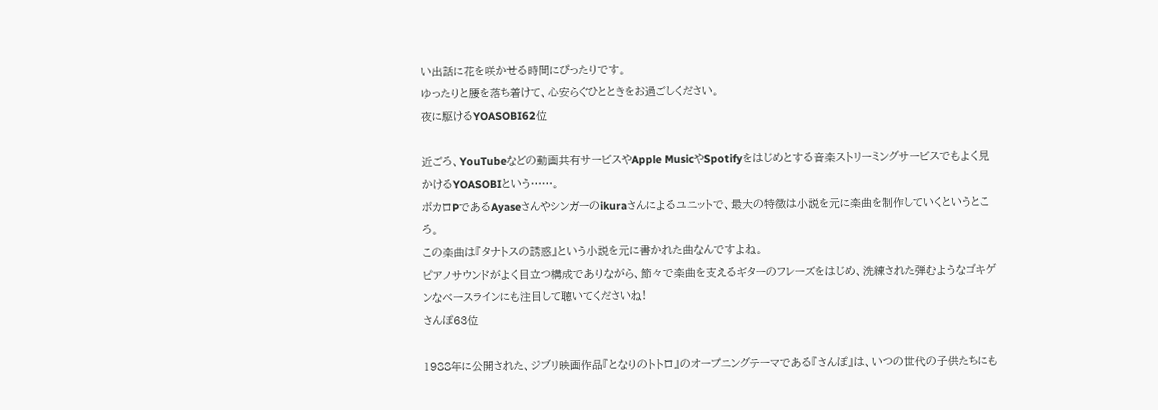い出話に花を咲かせる時間にぴったりです。
ゆったりと腰を落ち着けて、心安らぐひとときをお過ごしください。
夜に駆けるYOASOBI62位

近ごろ、YouTubeなどの動画共有サービスやApple MusicやSpotifyをはじめとする音楽ストリーミングサービスでもよく見かけるYOASOBIという……。
ボカロPであるAyaseさんやシンガーのikuraさんによるユニットで、最大の特徴は小説を元に楽曲を制作していくというところ。
この楽曲は『タナトスの誘惑』という小説を元に書かれた曲なんですよね。
ピアノサウンドがよく目立つ構成でありながら、節々で楽曲を支えるギターのフレーズをはじめ、洗練された弾むようなゴキゲンなベースラインにも注目して聴いてくださいね!
さんぽ63位

1988年に公開された、ジブリ映画作品『となりのトトロ』のオープニングテーマである『さんぽ』は、いつの世代の子供たちにも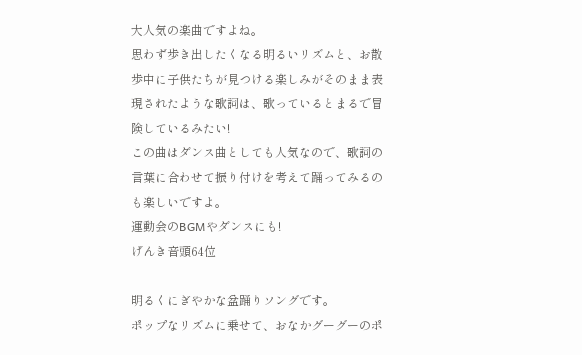大人気の楽曲ですよね。
思わず歩き出したくなる明るいリズムと、お散歩中に子供たちが見つける楽しみがそのまま表現されたような歌詞は、歌っているとまるで冒険しているみたい!
この曲はダンス曲としても人気なので、歌詞の言葉に合わせて振り付けを考えて踊ってみるのも楽しいですよ。
運動会のBGMやダンスにも!
げんき音頭64位

明るくにぎやかな盆踊りソングです。
ポップなリズムに乗せて、おなかグーグーのポ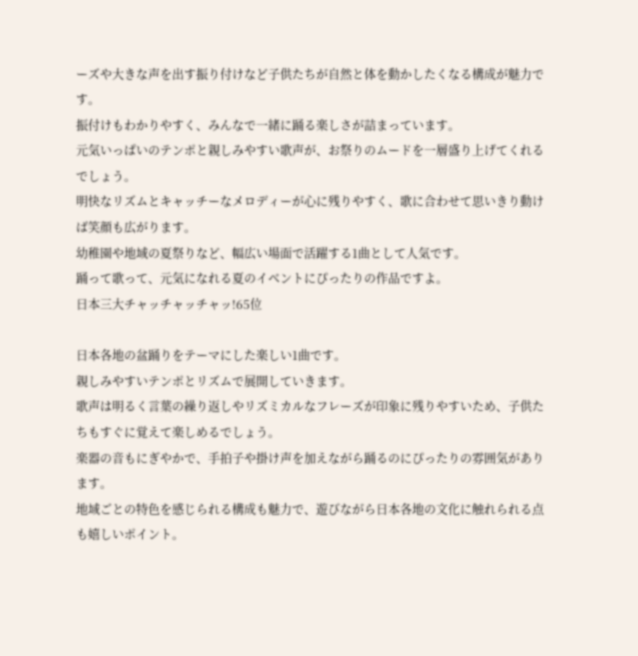ーズや大きな声を出す振り付けなど子供たちが自然と体を動かしたくなる構成が魅力です。
振付けもわかりやすく、みんなで一緒に踊る楽しさが詰まっています。
元気いっぱいのテンポと親しみやすい歌声が、お祭りのムードを一層盛り上げてくれるでしょう。
明快なリズムとキャッチーなメロディーが心に残りやすく、歌に合わせて思いきり動けば笑顔も広がります。
幼稚園や地域の夏祭りなど、幅広い場面で活躍する1曲として人気です。
踊って歌って、元気になれる夏のイベントにぴったりの作品ですよ。
日本三大チャッチャッチャッ!65位

日本各地の盆踊りをテーマにした楽しい1曲です。
親しみやすいテンポとリズムで展開していきます。
歌声は明るく言葉の繰り返しやリズミカルなフレーズが印象に残りやすいため、子供たちもすぐに覚えて楽しめるでしょう。
楽器の音もにぎやかで、手拍子や掛け声を加えながら踊るのにぴったりの雰囲気があります。
地域ごとの特色を感じられる構成も魅力で、遊びながら日本各地の文化に触れられる点も嬉しいポイント。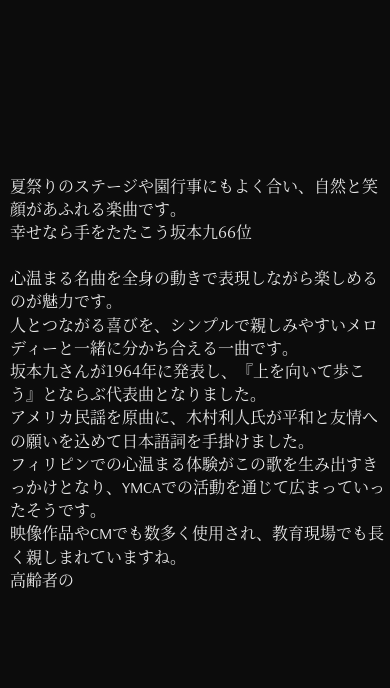夏祭りのステージや園行事にもよく合い、自然と笑顔があふれる楽曲です。
幸せなら手をたたこう坂本九66位

心温まる名曲を全身の動きで表現しながら楽しめるのが魅力です。
人とつながる喜びを、シンプルで親しみやすいメロディーと一緒に分かち合える一曲です。
坂本九さんが1964年に発表し、『上を向いて歩こう』とならぶ代表曲となりました。
アメリカ民謡を原曲に、木村利人氏が平和と友情への願いを込めて日本語詞を手掛けました。
フィリピンでの心温まる体験がこの歌を生み出すきっかけとなり、YMCAでの活動を通じて広まっていったそうです。
映像作品やCMでも数多く使用され、教育現場でも長く親しまれていますね。
高齢者の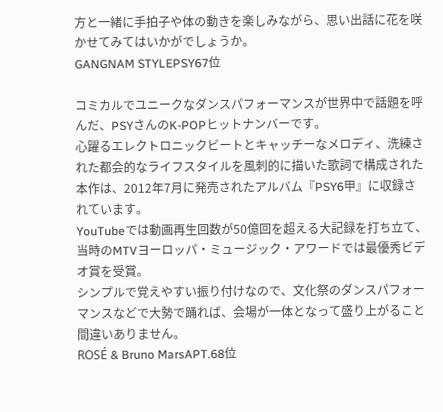方と一緒に手拍子や体の動きを楽しみながら、思い出話に花を咲かせてみてはいかがでしょうか。
GANGNAM STYLEPSY67位

コミカルでユニークなダンスパフォーマンスが世界中で話題を呼んだ、PSYさんのK-POPヒットナンバーです。
心躍るエレクトロニックビートとキャッチーなメロディ、洗練された都会的なライフスタイルを風刺的に描いた歌詞で構成された本作は、2012年7月に発売されたアルバム『PSY6甲』に収録されています。
YouTubeでは動画再生回数が50億回を超える大記録を打ち立て、当時のMTVヨーロッパ・ミュージック・アワードでは最優秀ビデオ賞を受賞。
シンプルで覚えやすい振り付けなので、文化祭のダンスパフォーマンスなどで大勢で踊れば、会場が一体となって盛り上がること間違いありません。
ROSÉ & Bruno MarsAPT.68位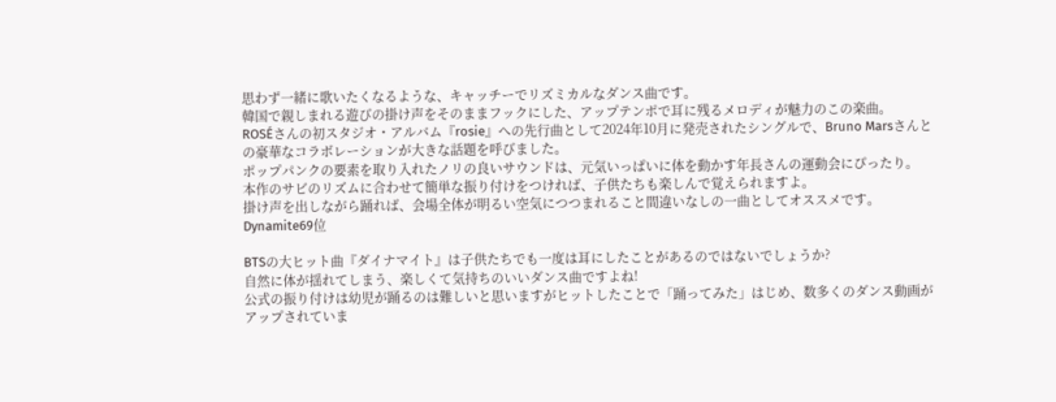思わず一緒に歌いたくなるような、キャッチーでリズミカルなダンス曲です。
韓国で親しまれる遊びの掛け声をそのままフックにした、アップテンポで耳に残るメロディが魅力のこの楽曲。
ROSÉさんの初スタジオ・アルバム『rosie』への先行曲として2024年10月に発売されたシングルで、Bruno Marsさんとの豪華なコラボレーションが大きな話題を呼びました。
ポップパンクの要素を取り入れたノリの良いサウンドは、元気いっぱいに体を動かす年長さんの運動会にぴったり。
本作のサビのリズムに合わせて簡単な振り付けをつければ、子供たちも楽しんで覚えられますよ。
掛け声を出しながら踊れば、会場全体が明るい空気につつまれること間違いなしの一曲としてオススメです。
Dynamite69位

BTSの大ヒット曲『ダイナマイト』は子供たちでも一度は耳にしたことがあるのではないでしょうか?
自然に体が揺れてしまう、楽しくて気持ちのいいダンス曲ですよね!
公式の振り付けは幼児が踊るのは難しいと思いますがヒットしたことで「踊ってみた」はじめ、数多くのダンス動画がアップされていま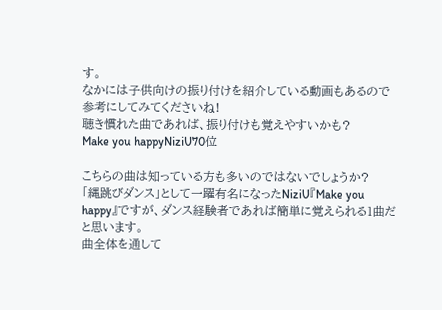す。
なかには子供向けの振り付けを紹介している動画もあるので参考にしてみてくださいね!
聴き慣れた曲であれば、振り付けも覚えやすいかも?
Make you happyNiziU70位

こちらの曲は知っている方も多いのではないでしょうか?
「縄跳びダンス」として一躍有名になったNiziU『Make you happy』ですが、ダンス経験者であれば簡単に覚えられる1曲だと思います。
曲全体を通して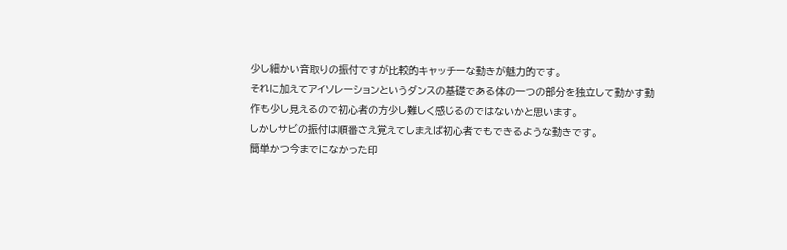少し細かい音取りの振付ですが比較的キャッチーな動きが魅力的です。
それに加えてアイソレーションというダンスの基礎である体の一つの部分を独立して動かす動作も少し見えるので初心者の方少し難しく感じるのではないかと思います。
しかしサビの振付は順番さえ覚えてしまえば初心者でもできるような動きです。
簡単かつ今までになかった印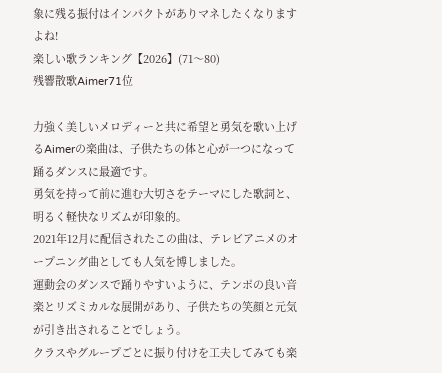象に残る振付はインパクトがありマネしたくなりますよね!
楽しい歌ランキング【2026】(71〜80)
残響散歌Aimer71位

力強く美しいメロディーと共に希望と勇気を歌い上げるAimerの楽曲は、子供たちの体と心が一つになって踊るダンスに最適です。
勇気を持って前に進む大切さをテーマにした歌詞と、明るく軽快なリズムが印象的。
2021年12月に配信されたこの曲は、テレビアニメのオープニング曲としても人気を博しました。
運動会のダンスで踊りやすいように、テンポの良い音楽とリズミカルな展開があり、子供たちの笑顔と元気が引き出されることでしょう。
クラスやグループごとに振り付けを工夫してみても楽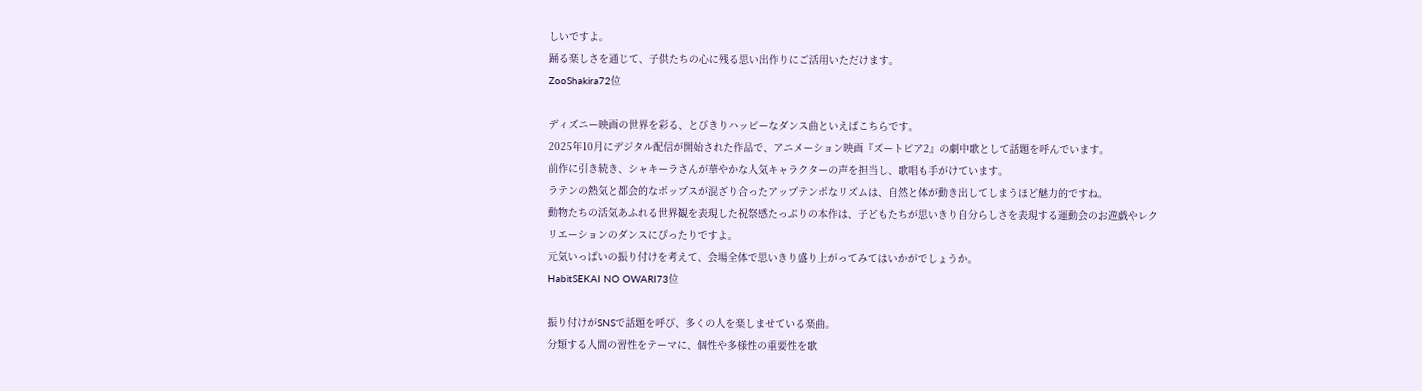しいですよ。
踊る楽しさを通じて、子供たちの心に残る思い出作りにご活用いただけます。
ZooShakira72位

ディズニー映画の世界を彩る、とびきりハッピーなダンス曲といえばこちらです。
2025年10月にデジタル配信が開始された作品で、アニメーション映画『ズートピア2』の劇中歌として話題を呼んでいます。
前作に引き続き、シャキーラさんが華やかな人気キャラクターの声を担当し、歌唱も手がけています。
ラテンの熱気と都会的なポップスが混ざり合ったアップテンポなリズムは、自然と体が動き出してしまうほど魅力的ですね。
動物たちの活気あふれる世界観を表現した祝祭感たっぷりの本作は、子どもたちが思いきり自分らしさを表現する運動会のお遊戯やレクリエーションのダンスにぴったりですよ。
元気いっぱいの振り付けを考えて、会場全体で思いきり盛り上がってみてはいかがでしょうか。
HabitSEKAI NO OWARI73位

振り付けがSNSで話題を呼び、多くの人を楽しませている楽曲。
分類する人間の習性をテーマに、個性や多様性の重要性を歌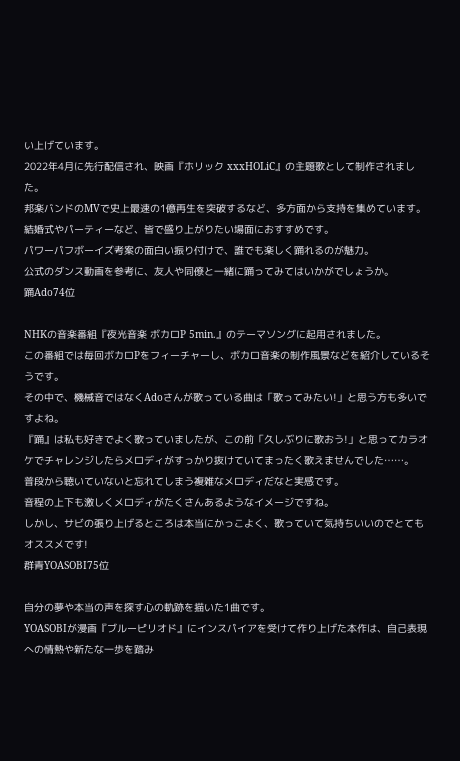い上げています。
2022年4月に先行配信され、映画『ホリック xxxHOLiC』の主題歌として制作されました。
邦楽バンドのMVで史上最速の1億再生を突破するなど、多方面から支持を集めています。
結婚式やパーティーなど、皆で盛り上がりたい場面におすすめです。
パワーパフボーイズ考案の面白い振り付けで、誰でも楽しく踊れるのが魅力。
公式のダンス動画を参考に、友人や同僚と一緒に踊ってみてはいかがでしょうか。
踊Ado74位

NHKの音楽番組『夜光音楽 ボカロP 5min.』のテーマソングに起用されました。
この番組では毎回ボカロPをフィーチャーし、ボカロ音楽の制作風景などを紹介しているそうです。
その中で、機械音ではなくAdoさんが歌っている曲は「歌ってみたい!」と思う方も多いですよね。
『踊』は私も好きでよく歌っていましたが、この前「久しぶりに歌おう!」と思ってカラオケでチャレンジしたらメロディがすっかり抜けていてまったく歌えませんでした……。
普段から聴いていないと忘れてしまう複雑なメロディだなと実感です。
音程の上下も激しくメロディがたくさんあるようなイメージですね。
しかし、サビの張り上げるところは本当にかっこよく、歌っていて気持ちいいのでとてもオススメです!
群青YOASOBI75位

自分の夢や本当の声を探す心の軌跡を描いた1曲です。
YOASOBIが漫画『ブルーピリオド』にインスパイアを受けて作り上げた本作は、自己表現への情熱や新たな一歩を踏み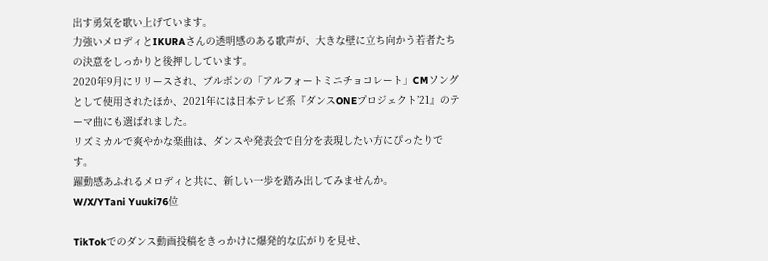出す勇気を歌い上げています。
力強いメロディとIKURAさんの透明感のある歌声が、大きな壁に立ち向かう若者たちの決意をしっかりと後押ししています。
2020年9月にリリースされ、ブルボンの「アルフォートミニチョコレート」CMソングとして使用されたほか、2021年には日本テレビ系『ダンスONEプロジェクト’21』のテーマ曲にも選ばれました。
リズミカルで爽やかな楽曲は、ダンスや発表会で自分を表現したい方にぴったりです。
躍動感あふれるメロディと共に、新しい一歩を踏み出してみませんか。
W/X/YTani Yuuki76位

TikTokでのダンス動画投稿をきっかけに爆発的な広がりを見せ、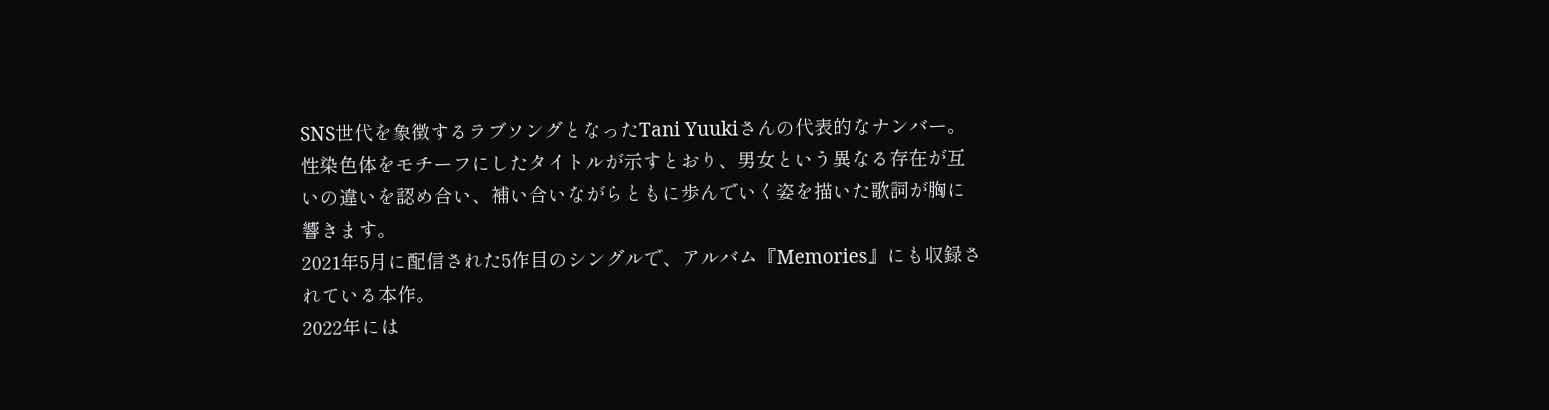SNS世代を象徴するラブソングとなったTani Yuukiさんの代表的なナンバー。
性染色体をモチーフにしたタイトルが示すとおり、男女という異なる存在が互いの違いを認め合い、補い合いながらともに歩んでいく姿を描いた歌詞が胸に響きます。
2021年5月に配信された5作目のシングルで、アルバム『Memories』にも収録されている本作。
2022年には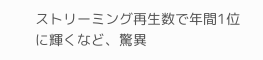ストリーミング再生数で年間1位に輝くなど、驚異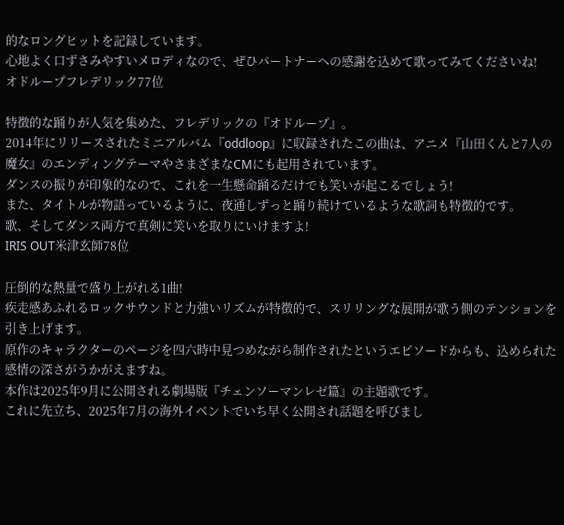的なロングヒットを記録しています。
心地よく口ずさみやすいメロディなので、ぜひパートナーへの感謝を込めて歌ってみてくださいね!
オドループフレデリック77位

特徴的な踊りが人気を集めた、フレデリックの『オドループ』。
2014年にリリースされたミニアルバム『oddloop』に収録されたこの曲は、アニメ『山田くんと7人の魔女』のエンディングテーマやさまざまなCMにも起用されています。
ダンスの振りが印象的なので、これを一生懸命踊るだけでも笑いが起こるでしょう!
また、タイトルが物語っているように、夜通しずっと踊り続けているような歌詞も特徴的です。
歌、そしてダンス両方で真剣に笑いを取りにいけますよ!
IRIS OUT米津玄師78位

圧倒的な熱量で盛り上がれる1曲!
疾走感あふれるロックサウンドと力強いリズムが特徴的で、スリリングな展開が歌う側のテンションを引き上げます。
原作のキャラクターのページを四六時中見つめながら制作されたというエピソードからも、込められた感情の深さがうかがえますね。
本作は2025年9月に公開される劇場版『チェンソーマンレゼ篇』の主題歌です。
これに先立ち、2025年7月の海外イベントでいち早く公開され話題を呼びまし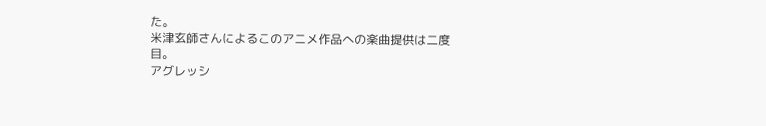た。
米津玄師さんによるこのアニメ作品への楽曲提供は二度目。
アグレッシ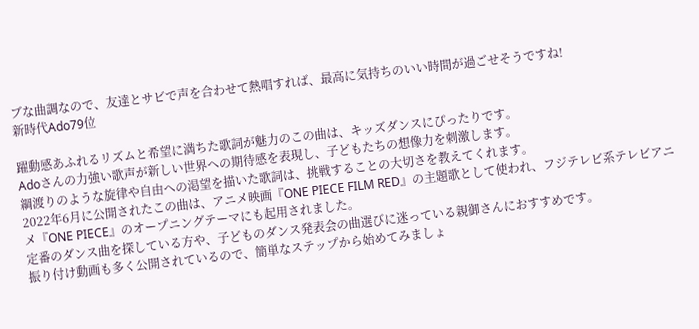ブな曲調なので、友達とサビで声を合わせて熱唱すれば、最高に気持ちのいい時間が過ごせそうですね!
新時代Ado79位

躍動感あふれるリズムと希望に満ちた歌詞が魅力のこの曲は、キッズダンスにぴったりです。
Adoさんの力強い歌声が新しい世界への期待感を表現し、子どもたちの想像力を刺激します。
綱渡りのような旋律や自由への渇望を描いた歌詞は、挑戦することの大切さを教えてくれます。
2022年6月に公開されたこの曲は、アニメ映画『ONE PIECE FILM RED』の主題歌として使われ、フジテレビ系テレビアニメ『ONE PIECE』のオープニングテーマにも起用されました。
定番のダンス曲を探している方や、子どものダンス発表会の曲選びに迷っている親御さんにおすすめです。
振り付け動画も多く公開されているので、簡単なステップから始めてみましょ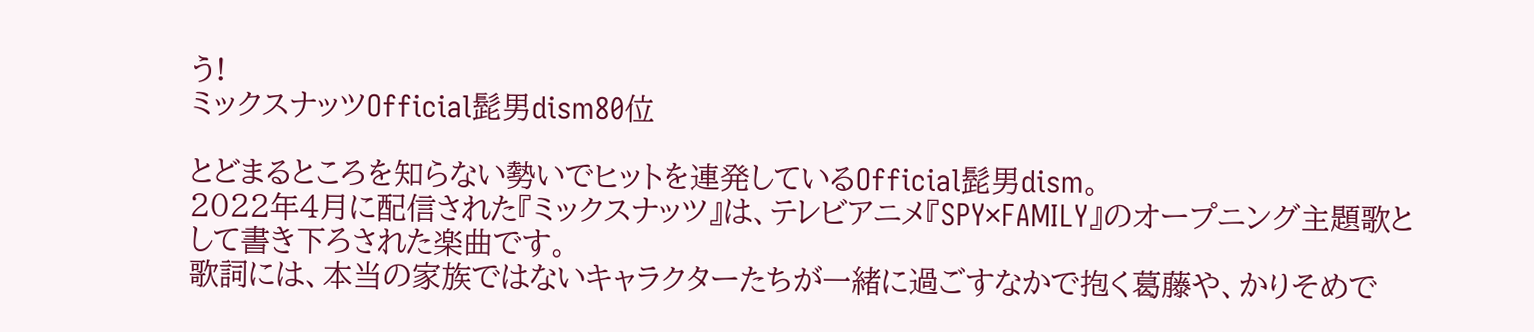う!
ミックスナッツOfficial髭男dism80位

とどまるところを知らない勢いでヒットを連発しているOfficial髭男dism。
2022年4月に配信された『ミックスナッツ』は、テレビアニメ『SPY×FAMILY』のオープニング主題歌として書き下ろされた楽曲です。
歌詞には、本当の家族ではないキャラクターたちが一緒に過ごすなかで抱く葛藤や、かりそめで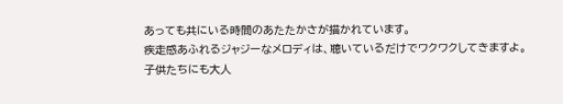あっても共にいる時間のあたたかさが描かれています。
疾走感あふれるジャジーなメロディは、聴いているだけでワクワクしてきますよ。
子供たちにも大人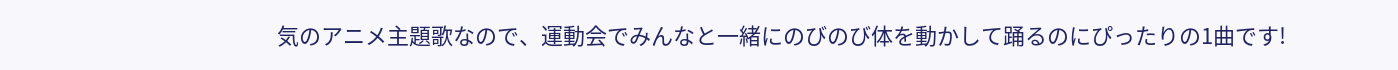気のアニメ主題歌なので、運動会でみんなと一緒にのびのび体を動かして踊るのにぴったりの1曲です!